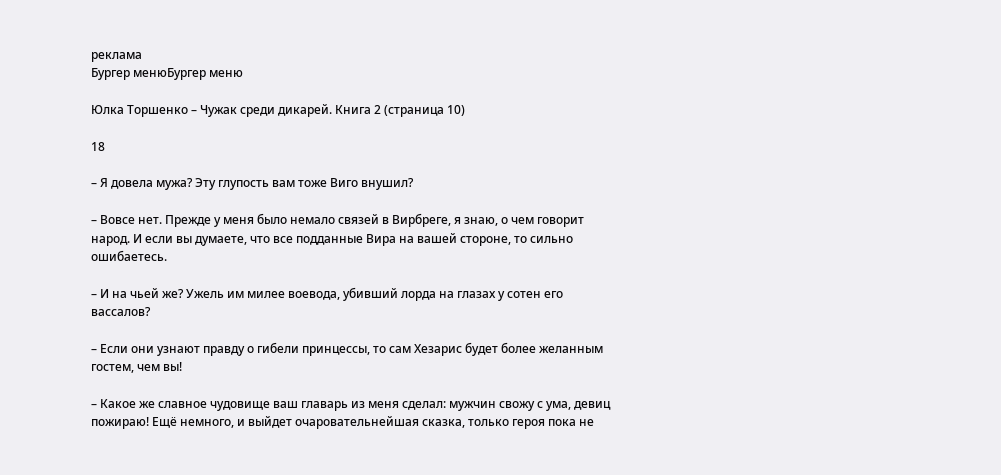реклама
Бургер менюБургер меню

Юлка Торшенко – Чужак среди дикарей. Книга 2 (страница 10)

18

– Я довела мужа? Эту глупость вам тоже Виго внушил?

– Вовсе нет. Прежде у меня было немало связей в Вирбреге, я знаю, о чем говорит народ. И если вы думаете, что все подданные Вира на вашей стороне, то сильно ошибаетесь.

– И на чьей же? Ужель им милее воевода, убивший лорда на глазах у сотен его вассалов?

– Если они узнают правду о гибели принцессы, то сам Хезарис будет более желанным гостем, чем вы!

– Какое же славное чудовище ваш главарь из меня сделал: мужчин свожу с ума, девиц пожираю! Ещё немного, и выйдет очаровательнейшая сказка, только героя пока не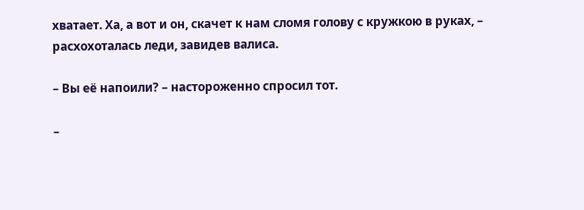хватает. Ха, а вот и он, скачет к нам сломя голову с кружкою в руках, – расхохоталась леди, завидев валиса.

– Вы её напоили? – настороженно спросил тот.

–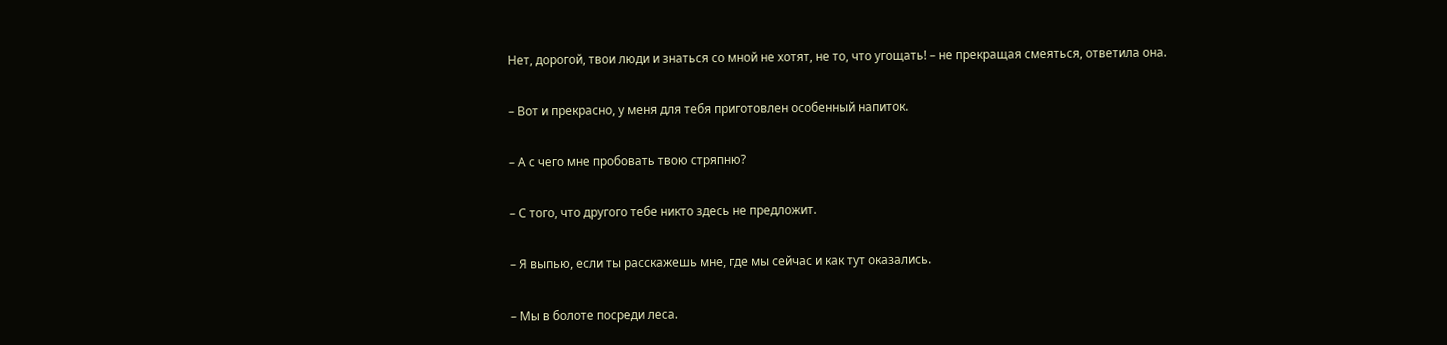Нет, дорогой, твои люди и знаться со мной не хотят, не то, что угощать! – не прекращая смеяться, ответила она.

– Вот и прекрасно, у меня для тебя приготовлен особенный напиток.

– А с чего мне пробовать твою стряпню?

– С того, что другого тебе никто здесь не предложит.

– Я выпью, если ты расскажешь мне, где мы сейчас и как тут оказались.

– Мы в болоте посреди леса.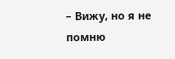– Вижу, но я не помню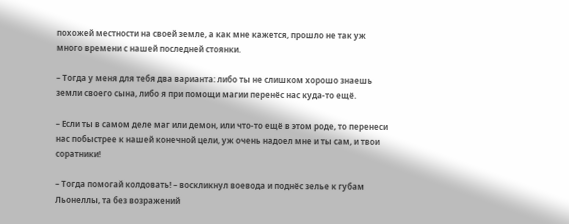похожей местности на своей земле, а как мне кажется, прошло не так уж много времени с нашей последней стоянки.

– Тогда у меня для тебя два варианта: либо ты не слишком хорошо знаешь земли своего сына, либо я при помощи магии перенёс нас куда-то ещё.

– Если ты в самом деле маг или демон, или что-то ещё в этом роде, то перенеси нас побыстрее к нашей конечной цели, уж очень надоел мне и ты сам, и твои соратники!

– Тогда помогай колдовать! – воскликнул воевода и поднёс зелье к губам Льонеллы, та без возражений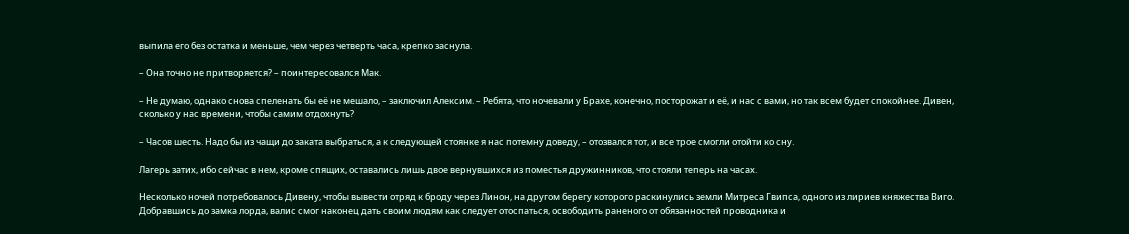выпила его без остатка и меньше, чем через четверть часа, крепко заснула.

– Она точно не притворяется? – поинтересовался Мак.

– Не думаю, однако снова спеленать бы её не мешало, – заключил Алексим. – Ребята, что ночевали у Брахе, конечно, посторожат и её, и нас с вами, но так всем будет спокойнее. Дивен, сколько у нас времени, чтобы самим отдохнуть?

– Часов шесть. Надо бы из чащи до заката выбраться, а к следующей стоянке я нас потемну доведу, – отозвался тот, и все трое смогли отойти ко сну.

Лагерь затих, ибо сейчас в нем, кроме спящих, оставались лишь двое вернувшихся из поместья дружинников, что стояли теперь на часах.

Несколько ночей потребовалось Дивену, чтобы вывести отряд к броду через Линон, на другом берегу которого раскинулись земли Митреса Гвипса, одного из лириев княжества Виго. Добравшись до замка лорда, валис смог наконец дать своим людям как следует отоспаться, освободить раненого от обязанностей проводника и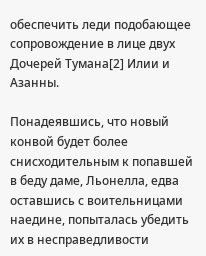обеспечить леди подобающее сопровождение в лице двух Дочерей Тумана[2] Илии и Азанны.

Понадеявшись, что новый конвой будет более снисходительным к попавшей в беду даме, Льонелла, едва оставшись с воительницами наедине, попыталась убедить их в несправедливости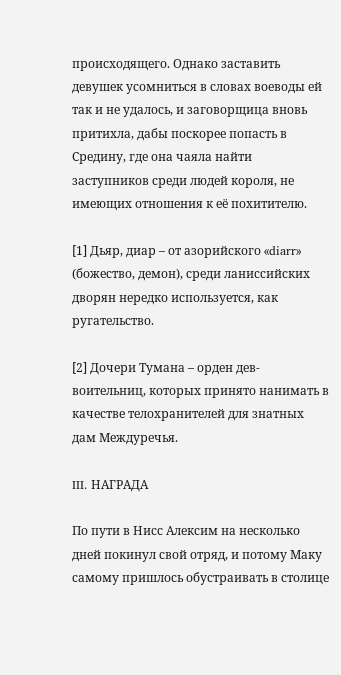происходящего. Однако заставить девушек усомниться в словах воеводы ей так и не удалось, и заговорщица вновь притихла, дабы поскорее попасть в Средину, где она чаяла найти заступников среди людей короля, не имеющих отношения к её похитителю.

[1] Дьяр, диар – от азорийского «diarr» (божество, демон), среди ланиссийских дворян нередко используется, как ругательство.

[2] Дочери Тумана – орден дев-воительниц, которых принято нанимать в качестве телохранителей для знатных дам Междуречья.

III. НАГРАДА

По пути в Нисс Алексим на несколько дней покинул свой отряд, и потому Маку самому пришлось обустраивать в столице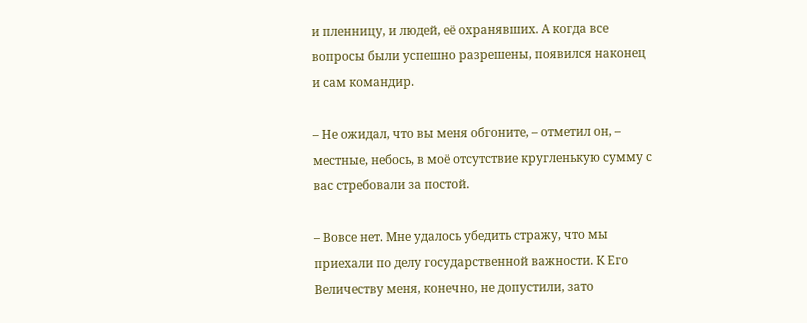и пленницу, и людей, её охранявших. А когда все вопросы были успешно разрешены, появился наконец и сам командир.

– Не ожидал, что вы меня обгоните, – отметил он, – местные, небось, в моё отсутствие кругленькую сумму с вас стребовали за постой.

– Вовсе нет. Мне удалось убедить стражу, что мы приехали по делу государственной важности. К Его Величеству меня, конечно, не допустили, зато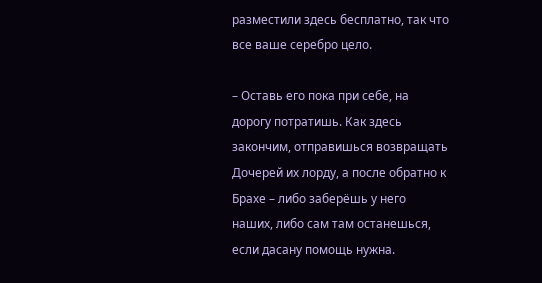разместили здесь бесплатно, так что все ваше серебро цело.

– Оставь его пока при себе, на дорогу потратишь. Как здесь закончим, отправишься возвращать Дочерей их лорду, а после обратно к Брахе – либо заберёшь у него наших, либо сам там останешься, если дасану помощь нужна.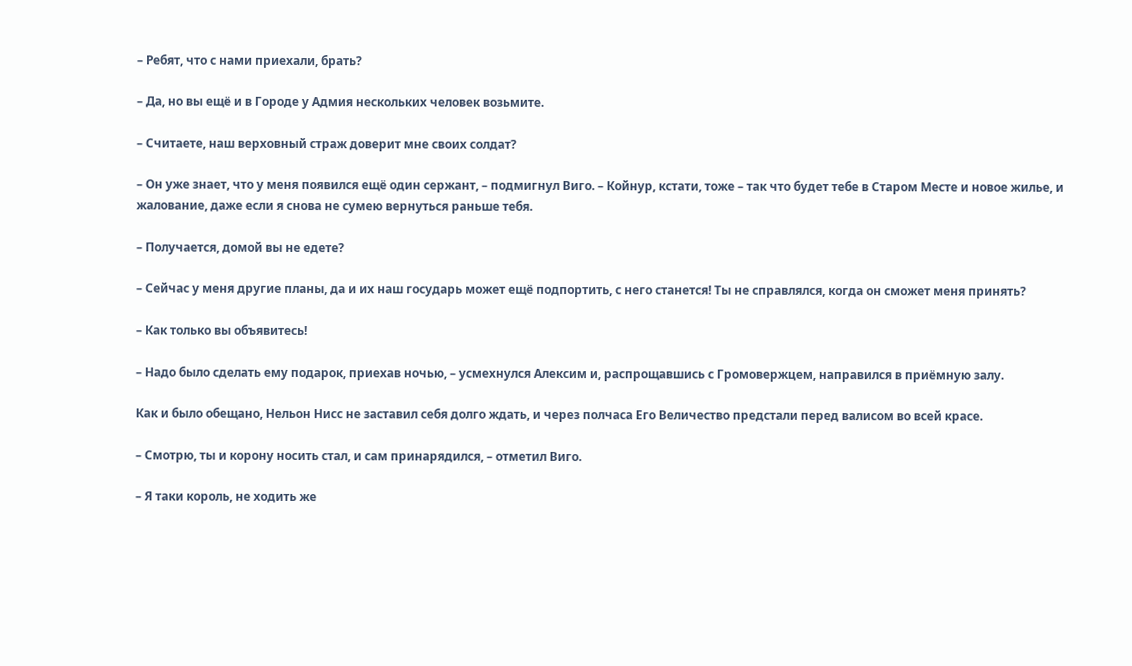– Ребят, что с нами приехали, брать?

– Да, но вы ещё и в Городе у Адмия нескольких человек возьмите.

– Считаете, наш верховный страж доверит мне своих солдат?

– Он уже знает, что у меня появился ещё один сержант, – подмигнул Виго. – Койнур, кстати, тоже – так что будет тебе в Старом Месте и новое жилье, и жалование, даже если я снова не сумею вернуться раньше тебя.

– Получается, домой вы не едете?

– Сейчас у меня другие планы, да и их наш государь может ещё подпортить, с него станется! Ты не справлялся, когда он сможет меня принять?

– Как только вы объявитесь!

– Надо было сделать ему подарок, приехав ночью, – усмехнулся Алексим и, распрощавшись с Громовержцем, направился в приёмную залу.

Как и было обещано, Нельон Нисс не заставил себя долго ждать, и через полчаса Его Величество предстали перед валисом во всей красе.

– Смотрю, ты и корону носить стал, и сам принарядился, – отметил Виго.

– Я таки король, не ходить же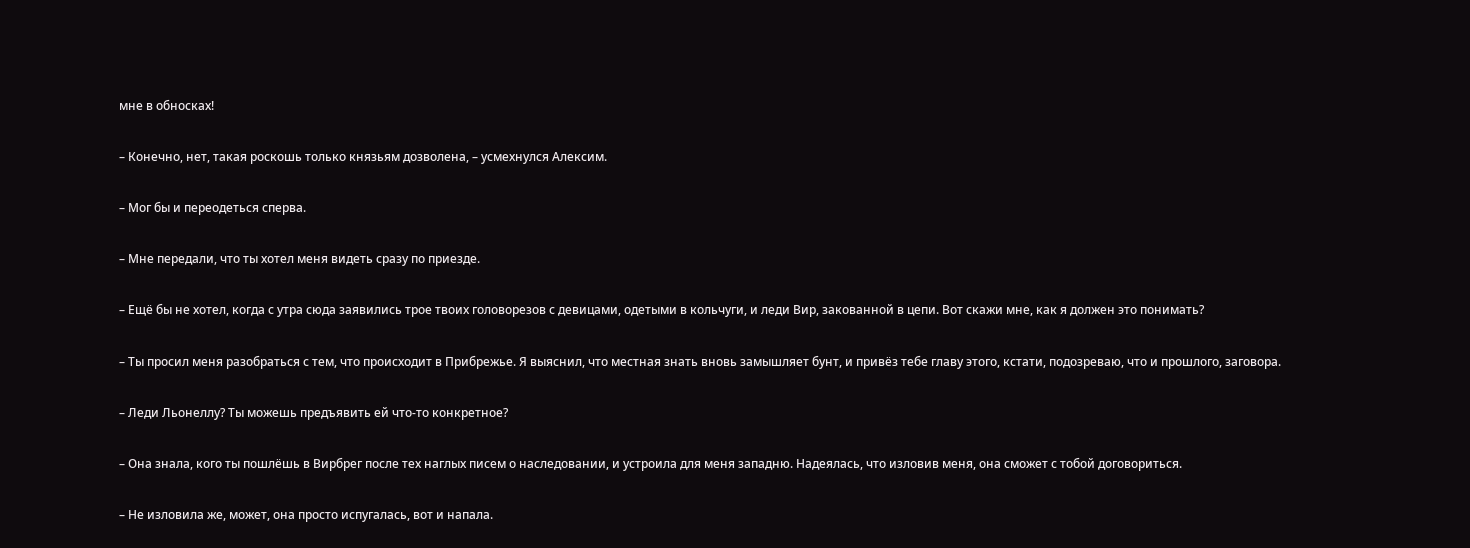мне в обносках!

– Конечно, нет, такая роскошь только князьям дозволена, – усмехнулся Алексим.

– Мог бы и переодеться сперва.

– Мне передали, что ты хотел меня видеть сразу по приезде.

– Ещё бы не хотел, когда с утра сюда заявились трое твоих головорезов с девицами, одетыми в кольчуги, и леди Вир, закованной в цепи. Вот скажи мне, как я должен это понимать?

– Ты просил меня разобраться с тем, что происходит в Прибрежье. Я выяснил, что местная знать вновь замышляет бунт, и привёз тебе главу этого, кстати, подозреваю, что и прошлого, заговора.

– Леди Льонеллу? Ты можешь предъявить ей что-то конкретное?

– Она знала, кого ты пошлёшь в Вирбрег после тех наглых писем о наследовании, и устроила для меня западню. Надеялась, что изловив меня, она сможет с тобой договориться.

– Не изловила же, может, она просто испугалась, вот и напала.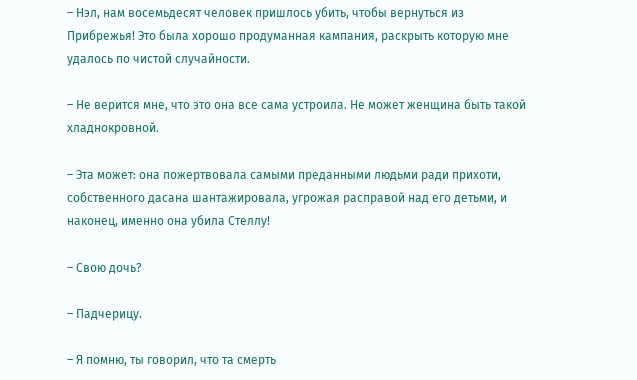– Нэл, нам восемьдесят человек пришлось убить, чтобы вернуться из Прибрежья! Это была хорошо продуманная кампания, раскрыть которую мне удалось по чистой случайности.

– Не верится мне, что это она все сама устроила. Не может женщина быть такой хладнокровной.

– Эта может: она пожертвовала самыми преданными людьми ради прихоти, собственного дасана шантажировала, угрожая расправой над его детьми, и наконец, именно она убила Стеллу!

– Свою дочь?

– Падчерицу.

– Я помню, ты говорил, что та смерть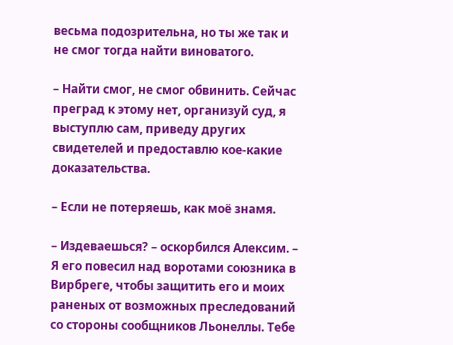весьма подозрительна, но ты же так и не смог тогда найти виноватого.

– Найти смог, не смог обвинить. Сейчас преград к этому нет, организуй суд, я выступлю сам, приведу других свидетелей и предоставлю кое-какие доказательства.

– Если не потеряешь, как моё знамя.

– Издеваешься? – оскорбился Алексим. – Я его повесил над воротами союзника в Вирбреге, чтобы защитить его и моих раненых от возможных преследований со стороны сообщников Льонеллы. Тебе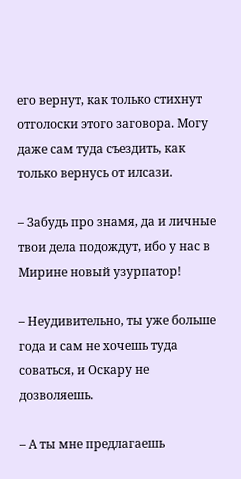его вернут, как только стихнут отголоски этого заговора. Могу даже сам туда съездить, как только вернусь от илсази.

– Забудь про знамя, да и личные твои дела подождут, ибо у нас в Мирине новый узурпатор!

– Неудивительно, ты уже больше года и сам не хочешь туда соваться, и Оскару не дозволяешь.

– А ты мне предлагаешь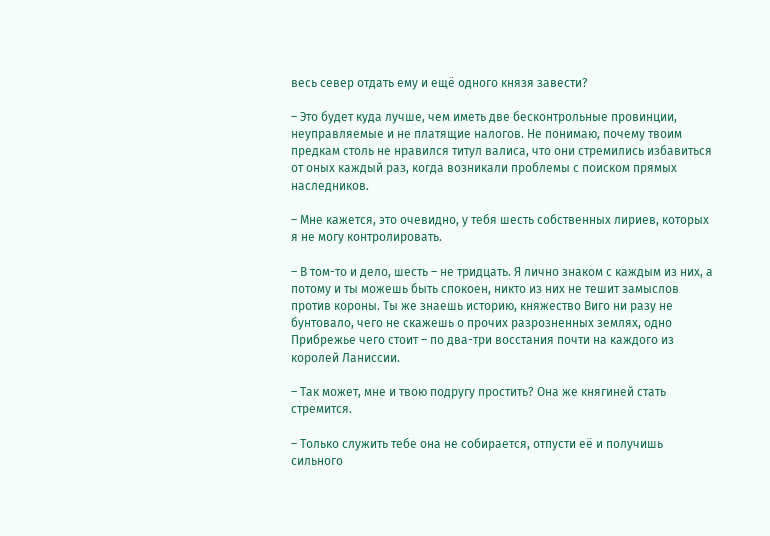весь север отдать ему и ещё одного князя завести?

– Это будет куда лучше, чем иметь две бесконтрольные провинции, неуправляемые и не платящие налогов. Не понимаю, почему твоим предкам столь не нравился титул валиса, что они стремились избавиться от оных каждый раз, когда возникали проблемы с поиском прямых наследников.

– Мне кажется, это очевидно, у тебя шесть собственных лириев, которых я не могу контролировать.

– В том-то и дело, шесть – не тридцать. Я лично знаком с каждым из них, а потому и ты можешь быть спокоен, никто из них не тешит замыслов против короны. Ты же знаешь историю, княжество Виго ни разу не бунтовало, чего не скажешь о прочих разрозненных землях, одно Прибрежье чего стоит – по два-три восстания почти на каждого из королей Ланиссии.

– Так может, мне и твою подругу простить? Она же княгиней стать стремится.

– Только служить тебе она не собирается, отпусти её и получишь сильного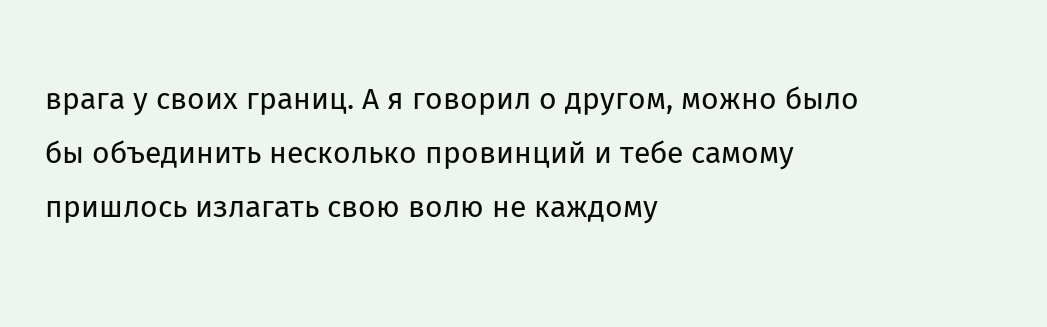врага у своих границ. А я говорил о другом, можно было бы объединить несколько провинций и тебе самому пришлось излагать свою волю не каждому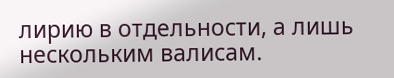лирию в отдельности, а лишь нескольким валисам.